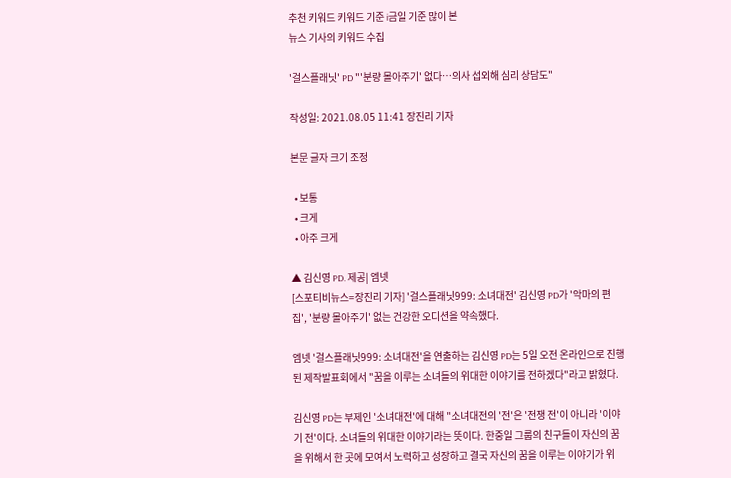추천 키워드 키워드 기준 i금일 기준 많이 본
뉴스 기사의 키워드 수집

'걸스플래닛' PD "'분량 몰아주기' 없다…의사 섭외해 심리 상담도"

작성일: 2021.08.05 11:41 장진리 기자

본문 글자 크기 조정

  • 보통
  • 크게
  • 아주 크게

▲ 김신영 PD. 제공| 엠넷
[스포티비뉴스=장진리 기자] '걸스플래닛999: 소녀대전' 김신영 PD가 '악마의 편집', '분량 몰아주기' 없는 건강한 오디션을 약속했다.

엠넷 '걸스플래닛999: 소녀대전'을 연출하는 김신영 PD는 5일 오전 온라인으로 진행된 제작발표회에서 "꿈을 이루는 소녀들의 위대한 이야기를 전하겠다"라고 밝혔다.

김신영 PD는 부제인 '소녀대전'에 대해 "소녀대전의 '전'은 '전쟁 전'이 아니라 '이야기 전'이다. 소녀들의 위대한 이야기라는 뜻이다. 한중일 그룹의 친구들이 자신의 꿈을 위해서 한 곳에 모여서 노력하고 성장하고 결국 자신의 꿈을 이루는 이야기가 위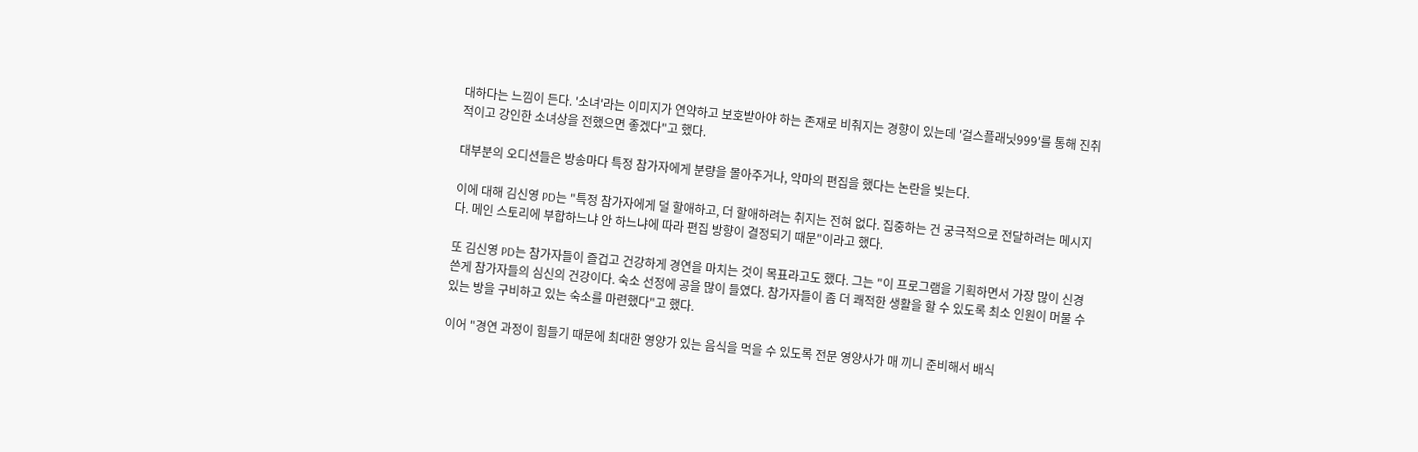대하다는 느낌이 든다. '소녀'라는 이미지가 연약하고 보호받아야 하는 존재로 비춰지는 경향이 있는데 '걸스플래닛999'를 통해 진취적이고 강인한 소녀상을 전했으면 좋겠다"고 했다.

대부분의 오디션들은 방송마다 특정 참가자에게 분량을 몰아주거나, 악마의 편집을 했다는 논란을 빚는다.

이에 대해 김신영 PD는 "특정 참가자에게 덜 할애하고, 더 할애하려는 취지는 전혀 없다. 집중하는 건 궁극적으로 전달하려는 메시지다. 메인 스토리에 부합하느냐 안 하느냐에 따라 편집 방향이 결정되기 때문"이라고 했다.

또 김신영 PD는 참가자들이 즐겁고 건강하게 경연을 마치는 것이 목표라고도 했다. 그는 "이 프로그램을 기획하면서 가장 많이 신경쓴게 참가자들의 심신의 건강이다. 숙소 선정에 공을 많이 들였다. 참가자들이 좀 더 쾌적한 생활을 할 수 있도록 최소 인원이 머물 수 있는 방을 구비하고 있는 숙소를 마련했다"고 했다.

이어 "경연 과정이 힘들기 때문에 최대한 영양가 있는 음식을 먹을 수 있도록 전문 영양사가 매 끼니 준비해서 배식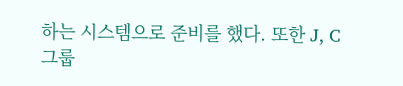하는 시스템으로 준비를 했다. 또한 J, C 그룹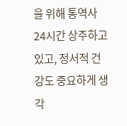을 위해 통역사 24시간 상주하고 있고, 정서적 건강도 중요하게 생각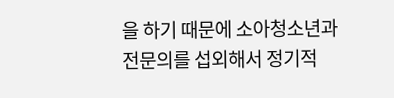을 하기 때문에 소아청소년과 전문의를 섭외해서 정기적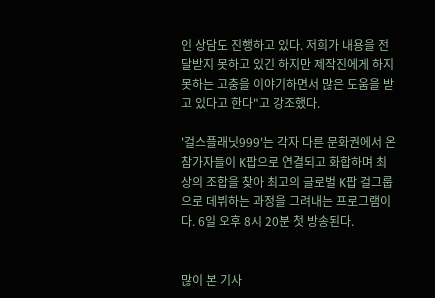인 상담도 진행하고 있다. 저희가 내용을 전달받지 못하고 있긴 하지만 제작진에게 하지 못하는 고충을 이야기하면서 많은 도움을 받고 있다고 한다"고 강조했다.

'걸스플래닛999'는 각자 다른 문화권에서 온 참가자들이 K팝으로 연결되고 화합하며 최상의 조합을 찾아 최고의 글로벌 K팝 걸그룹으로 데뷔하는 과정을 그려내는 프로그램이다. 6일 오후 8시 20분 첫 방송된다.


많이 본 기사